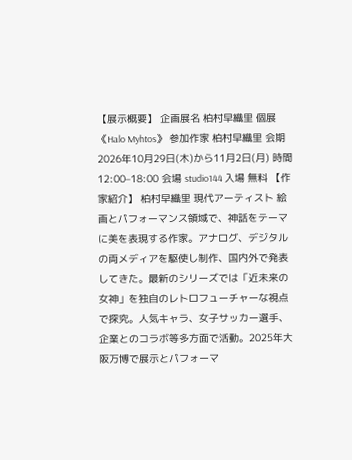【展示概要】 企画展名 柏村早織里 個展《Halo Myhtos》 参加作家 柏村早織里 会期 2026年10月29日(木)から11月2日(月) 時間 12:00–18:00 会場 studio144 入場 無料 【作家紹介】 柏村早織里 現代アーティスト 絵画とパフォーマンス領域で、神話をテーマに美を表現する作家。アナログ、デジタルの両メディアを駆使し制作、国内外で発表してきた。最新のシリーズでは「近未来の女神」を独自のレトロフューチャーな視点で探究。人気キャラ、女子サッカー選手、企業とのコラボ等多方面で活動。2025年大阪万博で展示とパフォーマ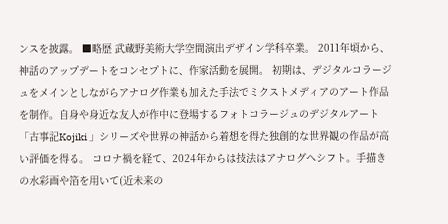ンスを披露。 ■略歴 武蔵野美術大学空間演出デザイン学科卒業。 2011年頃から、神話のアップデートをコンセプトに、作家活動を展開。 初期は、デジタルコラージュをメインとしながらアナログ作業も加えた手法でミクストメディアのアート作品を制作。自身や身近な友人が作中に登場するフォトコラージュのデジタルアート「古事記Kojiki 」シリーズや世界の神話から着想を得た独創的な世界観の作品が高い評価を得る。 コロナ禍を経て、2024年からは技法はアナログへシフト。手描きの水彩画や箔を用いて(近未来の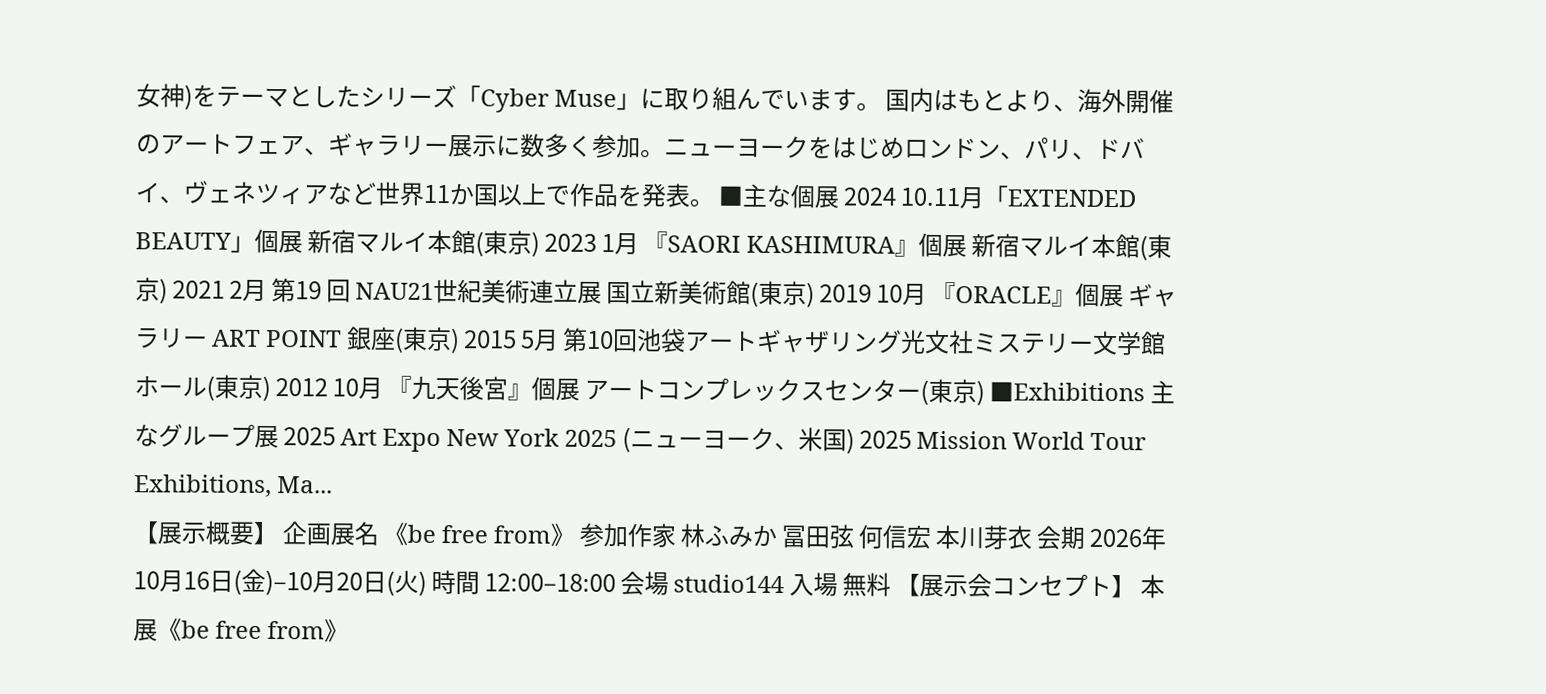女神)をテーマとしたシリーズ「Cyber Muse」に取り組んでいます。 国内はもとより、海外開催のアートフェア、ギャラリー展示に数多く参加。ニューヨークをはじめロンドン、パリ、ドバイ、ヴェネツィアなど世界11か国以上で作品を発表。 ■主な個展 2024 10.11月「EXTENDED BEAUTY」個展 新宿マルイ本館(東京) 2023 1月 『SAORI KASHIMURA』個展 新宿マルイ本館(東京) 2021 2月 第19 回 NAU21世紀美術連立展 国立新美術館(東京) 2019 10月 『ORACLE』個展 ギャラリー ART POINT 銀座(東京) 2015 5月 第10回池袋アートギャザリング光文社ミステリー文学館ホール(東京) 2012 10月 『九天後宮』個展 アートコンプレックスセンター(東京) ■Exhibitions 主なグループ展 2025 Art Expo New York 2025 (ニューヨーク、米国) 2025 Mission World Tour Exhibitions, Ma...
【展示概要】 企画展名 《be free from》 参加作家 林ふみか 冨田弦 何信宏 本川芽衣 会期 2026年10月16日(金)–10月20日(火) 時間 12:00–18:00 会場 studio144 入場 無料 【展示会コンセプト】 本展《be free from》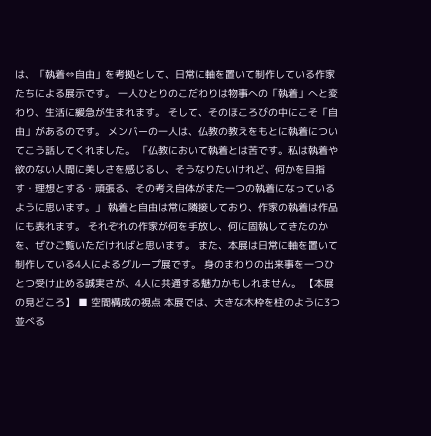は、「執着⇔自由」を考拠として、日常に軸を置いて制作している作家たちによる展示です。 一人ひとりのこだわりは物事への「執着」へと変わり、生活に緩急が生まれます。 そして、そのほころびの中にこそ「自由」があるのです。 メンバーの一人は、仏教の教えをもとに執着についてこう話してくれました。 「仏教において執着とは苦です。私は執着や欲のない人間に美しさを感じるし、そうなりたいけれど、何かを目指す・理想とする・頑張る、その考え自体がまた一つの執着になっているように思います。」 執着と自由は常に隣接しており、作家の執着は作品にも表れます。 それぞれの作家が何を手放し、何に固執してきたのかを、ぜひご覧いただければと思います。 また、本展は日常に軸を置いて制作している4人によるグループ展です。 身のまわりの出来事を一つひとつ受け止める誠実さが、4人に共通する魅力かもしれません。 【本展の見どころ】 ■ 空間構成の視点 本展では、大きな木枠を柱のように3つ並べる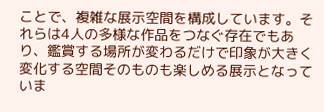ことで、複雑な展示空間を構成しています。それらは4人の多様な作品をつなぐ存在でもあり、鑑賞する場所が変わるだけで印象が大きく変化する空間そのものも楽しめる展示となっていま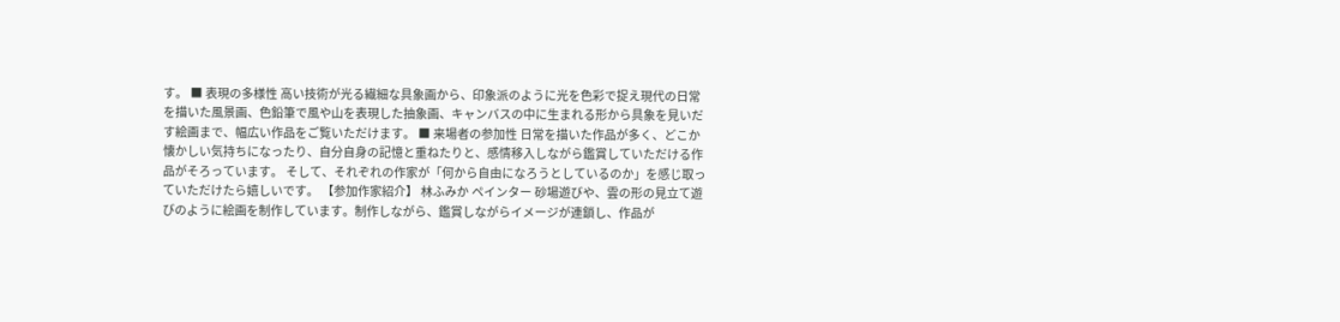す。 ■ 表現の多様性 高い技術が光る繊細な具象画から、印象派のように光を色彩で捉え現代の日常を描いた風景画、色鉛筆で風や山を表現した抽象画、キャンバスの中に生まれる形から具象を見いだす絵画まで、幅広い作品をご覧いただけます。 ■ 来場者の参加性 日常を描いた作品が多く、どこか懐かしい気持ちになったり、自分自身の記憶と重ねたりと、感情移入しながら鑑賞していただける作品がそろっています。 そして、それぞれの作家が「何から自由になろうとしているのか」を感じ取っていただけたら嬉しいです。 【参加作家紹介】 林ふみか ペインター 砂場遊びや、雲の形の見立て遊びのように絵画を制作しています。制作しながら、鑑賞しながらイメージが連鎖し、作品が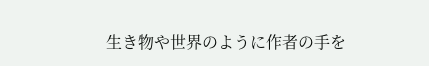生き物や世界のように作者の手を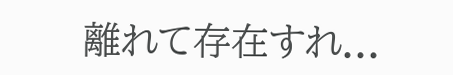離れて存在すれ...